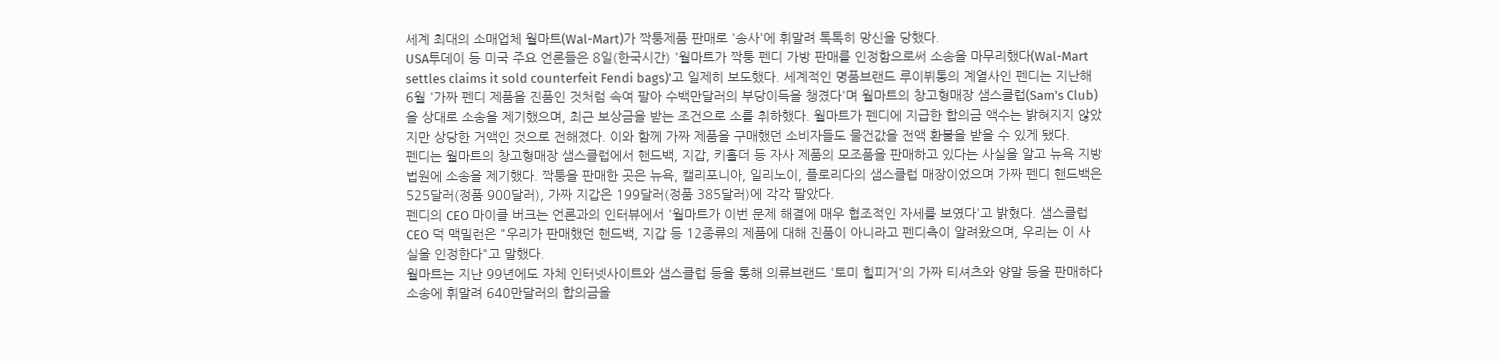세계 최대의 소매업체 월마트(Wal-Mart)가 짝퉁제품 판매로 '송사'에 휘말려 톡톡히 망신을 당했다.
USA투데이 등 미국 주요 언론들은 8일(한국시간) '월마트가 짝퉁 펜디 가방 판매를 인정함으로써 소송을 마무리했다(Wal-Mart settles claims it sold counterfeit Fendi bags)'고 일제히 보도했다. 세계적인 명품브랜드 루이뷔통의 계열사인 펜디는 지난해 6월 '가짜 펜디 제품을 진품인 것처럼 속여 팔아 수백만달러의 부당이득을 챙겼다'며 월마트의 창고형매장 샘스클럽(Sam's Club)을 상대로 소송을 제기했으며, 최근 보상금을 받는 조건으로 소를 취하했다. 월마트가 펜디에 지급한 합의금 액수는 밝혀지지 않았지만 상당한 거액인 것으로 전해졌다. 이와 함께 가짜 제품을 구매했던 소비자들도 물건값을 전액 환불을 받을 수 있게 됐다.
펜디는 월마트의 창고형매장 샘스클럽에서 핸드백, 지갑, 키홀더 등 자사 제품의 모조품을 판매하고 있다는 사실을 알고 뉴욕 지방법원에 소송을 제기했다. 짝퉁을 판매한 곳은 뉴욕, 캘리포니아, 일리노이, 플로리다의 샘스클럽 매장이었으며 가짜 펜디 핸드백은 525달러(정품 900달러), 가짜 지갑은 199달러(정품 385달러)에 각각 팔았다.
펜디의 CEO 마이클 버크는 언론과의 인터뷰에서 '월마트가 이번 문제 해결에 매우 협조적인 자세를 보였다'고 밝혔다. 샘스클럽 CEO 덕 맥밀런은 "우리가 판매했던 핸드백, 지갑 등 12종류의 제품에 대해 진품이 아니라고 펜디측이 알려왔으며, 우리는 이 사실을 인정한다"고 말했다.
월마트는 지난 99년에도 자체 인터넷사이트와 샘스클럽 등을 통해 의류브랜드 '토미 힐피거'의 가짜 티셔츠와 양말 등을 판매하다 소송에 휘말려 640만달러의 합의금을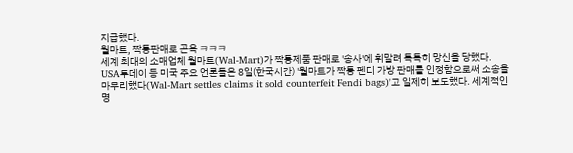지급했다.
월마트, 짝퉁판매로 곤욕 ㅋㅋㅋ
세계 최대의 소매업체 월마트(Wal-Mart)가 짝퉁제품 판매로 '송사'에 휘말려 톡톡히 망신을 당했다.
USA투데이 등 미국 주요 언론들은 8일(한국시간) '월마트가 짝퉁 펜디 가방 판매를 인정함으로써 소송을 마무리했다(Wal-Mart settles claims it sold counterfeit Fendi bags)'고 일제히 보도했다. 세계적인 명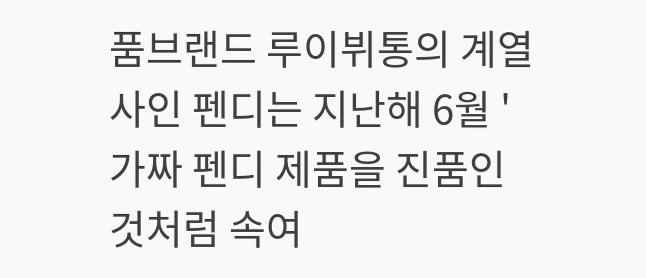품브랜드 루이뷔통의 계열사인 펜디는 지난해 6월 '가짜 펜디 제품을 진품인 것처럼 속여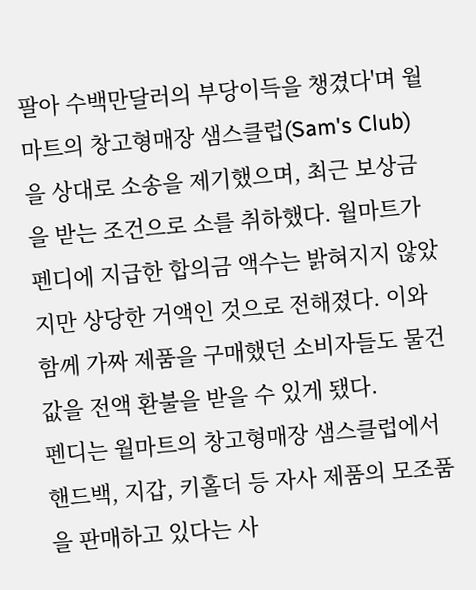팔아 수백만달러의 부당이득을 챙겼다'며 월마트의 창고형매장 샘스클럽(Sam's Club)을 상대로 소송을 제기했으며, 최근 보상금을 받는 조건으로 소를 취하했다. 월마트가 펜디에 지급한 합의금 액수는 밝혀지지 않았지만 상당한 거액인 것으로 전해졌다. 이와 함께 가짜 제품을 구매했던 소비자들도 물건값을 전액 환불을 받을 수 있게 됐다.
펜디는 월마트의 창고형매장 샘스클럽에서 핸드백, 지갑, 키홀더 등 자사 제품의 모조품을 판매하고 있다는 사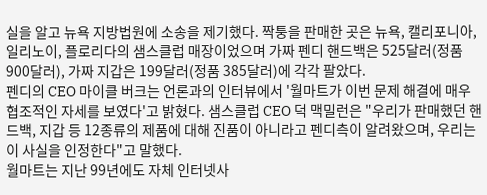실을 알고 뉴욕 지방법원에 소송을 제기했다. 짝퉁을 판매한 곳은 뉴욕, 캘리포니아, 일리노이, 플로리다의 샘스클럽 매장이었으며 가짜 펜디 핸드백은 525달러(정품 900달러), 가짜 지갑은 199달러(정품 385달러)에 각각 팔았다.
펜디의 CEO 마이클 버크는 언론과의 인터뷰에서 '월마트가 이번 문제 해결에 매우 협조적인 자세를 보였다'고 밝혔다. 샘스클럽 CEO 덕 맥밀런은 "우리가 판매했던 핸드백, 지갑 등 12종류의 제품에 대해 진품이 아니라고 펜디측이 알려왔으며, 우리는 이 사실을 인정한다"고 말했다.
월마트는 지난 99년에도 자체 인터넷사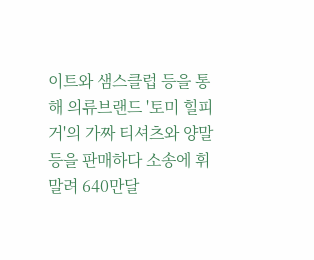이트와 샘스클럽 등을 통해 의류브랜드 '토미 힐피거'의 가짜 티셔츠와 양말 등을 판매하다 소송에 휘말려 640만달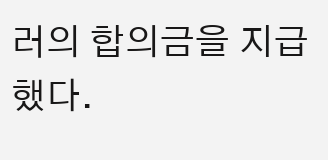러의 합의금을 지급했다.